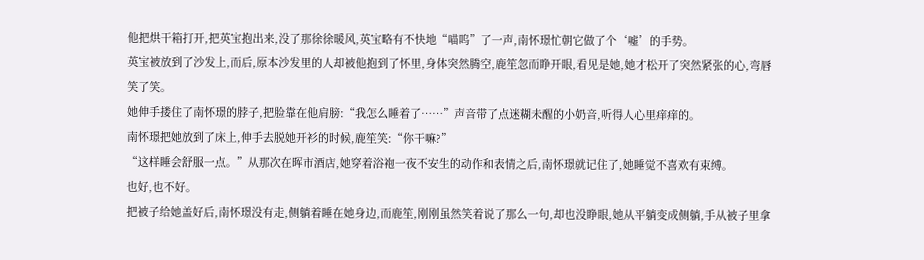他把烘干箱打开,把英宝抱出来,没了那徐徐暖风,英宝略有不快地“喵呜”了一声,南怀璟忙朝它做了个‘嘘’的手势。
英宝被放到了沙发上,而后,原本沙发里的人却被他抱到了怀里,身体突然腾空,鹿笙忽而睁开眼,看见是她,她才松开了突然紧张的心,弯唇笑了笑。
她伸手搂住了南怀璟的脖子,把脸靠在他肩膀:“我怎么睡着了……”声音带了点迷糊未醒的小奶音,听得人心里痒痒的。
南怀璟把她放到了床上,伸手去脱她开衫的时候,鹿笙笑:“你干嘛?”
“这样睡会舒服一点。”从那次在晖市酒店,她穿着浴袍一夜不安生的动作和表情之后,南怀璟就记住了,她睡觉不喜欢有束缚。
也好,也不好。
把被子给她盖好后,南怀璟没有走,侧躺着睡在她身边,而鹿笙,刚刚虽然笑着说了那么一句,却也没睁眼,她从平躺变成侧躺,手从被子里拿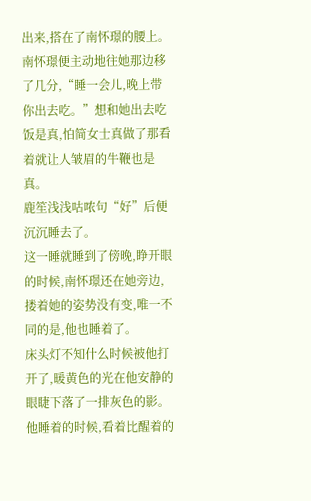出来,搭在了南怀璟的腰上。
南怀璟便主动地往她那边移了几分,“睡一会儿,晚上带你出去吃。”想和她出去吃饭是真,怕简女士真做了那看着就让人皱眉的牛鞭也是真。
鹿笙浅浅咕哝句“好”后便沉沉睡去了。
这一睡就睡到了傍晚,睁开眼的时候,南怀璟还在她旁边,搂着她的姿势没有变,唯一不同的是,他也睡着了。
床头灯不知什么时候被他打开了,暖黄色的光在他安静的眼睫下落了一排灰色的影。
他睡着的时候,看着比醒着的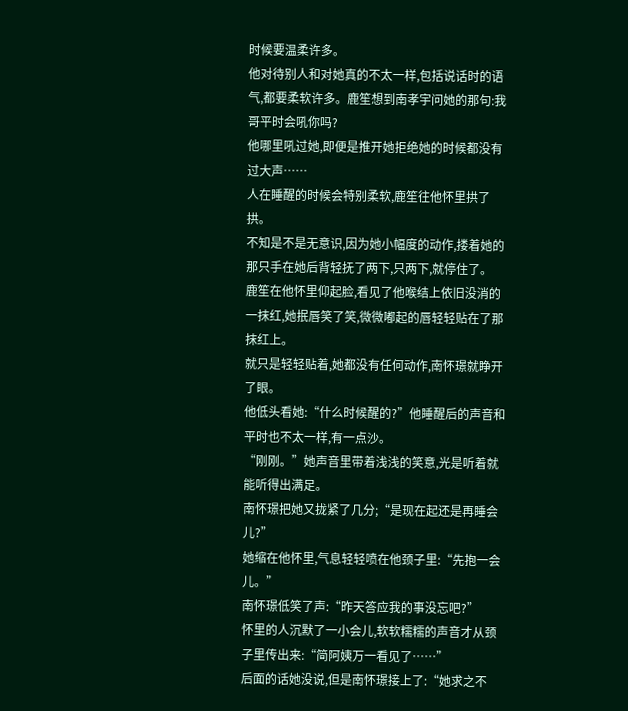时候要温柔许多。
他对待别人和对她真的不太一样,包括说话时的语气,都要柔软许多。鹿笙想到南孝宇问她的那句:我哥平时会吼你吗?
他哪里吼过她,即便是推开她拒绝她的时候都没有过大声……
人在睡醒的时候会特别柔软,鹿笙往他怀里拱了拱。
不知是不是无意识,因为她小幅度的动作,搂着她的那只手在她后背轻抚了两下,只两下,就停住了。
鹿笙在他怀里仰起脸,看见了他喉结上依旧没消的一抹红,她抿唇笑了笑,微微嘟起的唇轻轻贴在了那抹红上。
就只是轻轻贴着,她都没有任何动作,南怀璟就睁开了眼。
他低头看她:“什么时候醒的?”他睡醒后的声音和平时也不太一样,有一点沙。
“刚刚。”她声音里带着浅浅的笑意,光是听着就能听得出满足。
南怀璟把她又拢紧了几分;“是现在起还是再睡会儿?”
她缩在他怀里,气息轻轻喷在他颈子里:“先抱一会儿。”
南怀璟低笑了声:“昨天答应我的事没忘吧?”
怀里的人沉默了一小会儿,软软糯糯的声音才从颈子里传出来:“简阿姨万一看见了……”
后面的话她没说,但是南怀璟接上了:“她求之不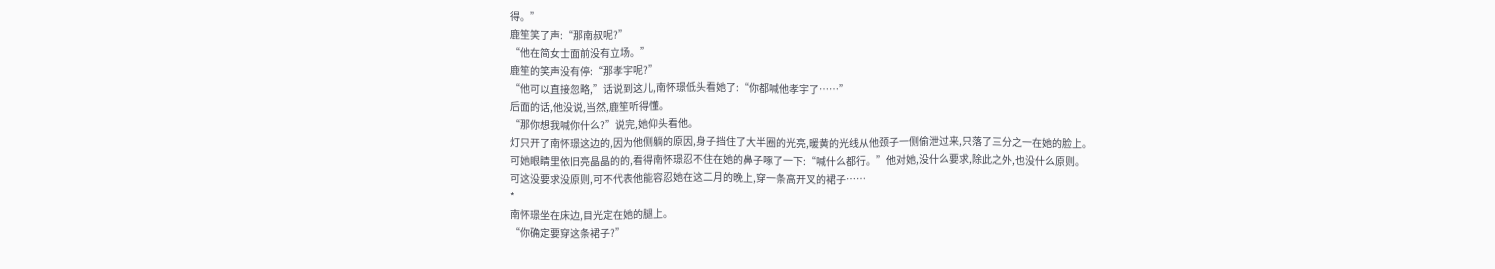得。”
鹿笙笑了声:“那南叔呢?”
“他在简女士面前没有立场。”
鹿笙的笑声没有停:“那孝宇呢?”
“他可以直接忽略,”话说到这儿,南怀璟低头看她了:“你都喊他孝宇了……”
后面的话,他没说,当然,鹿笙听得懂。
“那你想我喊你什么?”说完,她仰头看他。
灯只开了南怀璟这边的,因为他侧躺的原因,身子挡住了大半圈的光亮,暖黄的光线从他颈子一侧偷泄过来,只落了三分之一在她的脸上。
可她眼睛里依旧亮晶晶的的,看得南怀璟忍不住在她的鼻子啄了一下:“喊什么都行。”他对她,没什么要求,除此之外,也没什么原则。
可这没要求没原则,可不代表他能容忍她在这二月的晚上,穿一条高开叉的裙子……
*
南怀璟坐在床边,目光定在她的腿上。
“你确定要穿这条裙子?”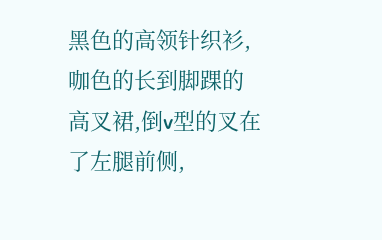黑色的高领针织衫,咖色的长到脚踝的高叉裙,倒v型的叉在了左腿前侧,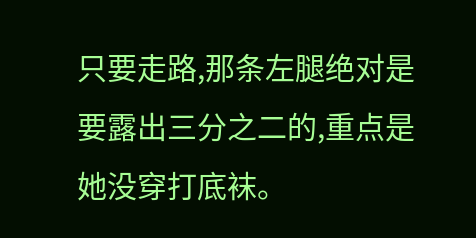只要走路,那条左腿绝对是要露出三分之二的,重点是她没穿打底袜。